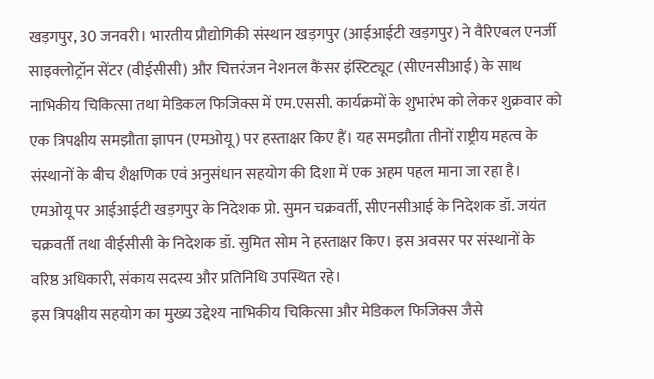खड़गपुर, 30 जनवरी। भारतीय प्रौद्योगिकी संस्थान खड़गपुर (आईआईटी खड़गपुर) ने वैरिएबल एनर्जी साइक्लोट्रॉन सेंटर (वीईसीसी) और चित्तरंजन नेशनल कैंसर इंस्टिट्यूट (सीएनसीआई) के साथ नाभिकीय चिकित्सा तथा मेडिकल फिजिक्स में एम.एससी. कार्यक्रमों के शुभारंभ को लेकर शुक्रवार को एक त्रिपक्षीय समझौता ज्ञापन (एमओयू) पर हस्ताक्षर किए हैं। यह समझौता तीनों राष्ट्रीय महत्व के संस्थानों के बीच शैक्षणिक एवं अनुसंधान सहयोग की दिशा में एक अहम पहल माना जा रहा है।
एमओयू पर आईआईटी खड़गपुर के निदेशक प्रो. सुमन चक्रवर्ती, सीएनसीआई के निदेशक डॉ. जयंत चक्रवर्ती तथा वीईसीसी के निदेशक डॉ. सुमित सोम ने हस्ताक्षर किए। इस अवसर पर संस्थानों के वरिष्ठ अधिकारी, संकाय सदस्य और प्रतिनिधि उपस्थित रहे।
इस त्रिपक्षीय सहयोग का मुख्य उद्देश्य नाभिकीय चिकित्सा और मेडिकल फिजिक्स जैसे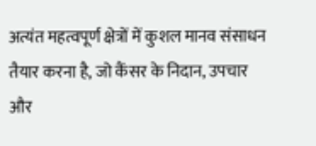अत्यंत महत्वपूर्ण क्षेत्रों में कुशल मानव संसाधन तैयार करना है, जो कैंसर के निदान, उपचार और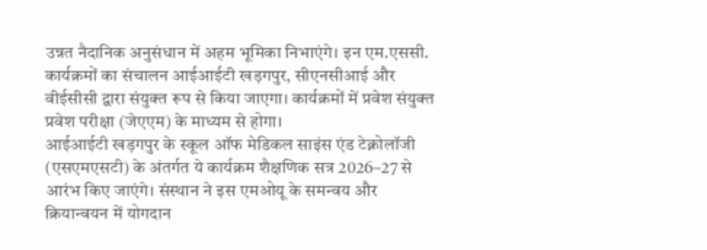उन्नत नैदानिक अनुसंधान में अहम भूमिका निभाएंगे। इन एम.एससी. कार्यक्रमों का संचालन आईआईटी खड़गपुर, सीएनसीआई और वीईसीसी द्वारा संयुक्त रूप से किया जाएगा। कार्यक्रमों में प्रवेश संयुक्त प्रवेश परीक्षा (जेएएम) के माध्यम से होगा।
आईआईटी खड़गपुर के स्कूल ऑफ मेडिकल साइंस एंड टेक्नोलॉजी (एसएमएसटी) के अंतर्गत ये कार्यक्रम शैक्षणिक सत्र 2026–27 से आरंभ किए जाएंगे। संस्थान ने इस एमओयू के समन्वय और क्रियान्वयन में योगदान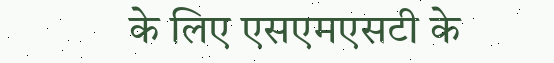के लिए एसएमएसटी के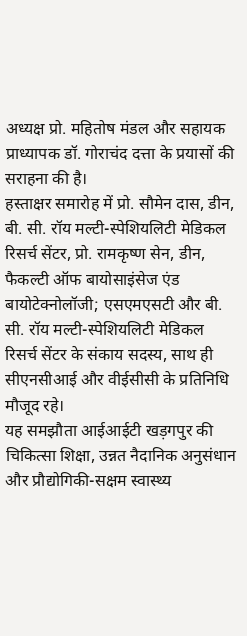अध्यक्ष प्रो. महितोष मंडल और सहायक प्राध्यापक डॉ. गोराचंद दत्ता के प्रयासों की सराहना की है।
हस्ताक्षर समारोह में प्रो. सौमेन दास, डीन, बी. सी. रॉय मल्टी-स्पेशियलिटी मेडिकल रिसर्च सेंटर, प्रो. रामकृष्ण सेन, डीन, फैकल्टी ऑफ बायोसाइंसेज एंड बायोटेक्नोलॉजी; एसएमएसटी और बी. सी. रॉय मल्टी-स्पेशियलिटी मेडिकल रिसर्च सेंटर के संकाय सदस्य, साथ ही सीएनसीआई और वीईसीसी के प्रतिनिधि मौजूद रहे।
यह समझौता आईआईटी खड़गपुर की चिकित्सा शिक्षा, उन्नत नैदानिक अनुसंधान और प्रौद्योगिकी-सक्षम स्वास्थ्य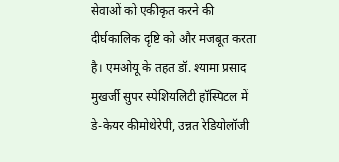सेवाओं को एकीकृत करने की दीर्घकालिक दृष्टि को और मजबूत करता है। एमओयू के तहत डॉ. श्यामा प्रसाद मुखर्जी सुपर स्पेशियलिटी हॉस्पिटल में डे-केयर कीमोथेरेपी, उन्नत रेडियोलॉजी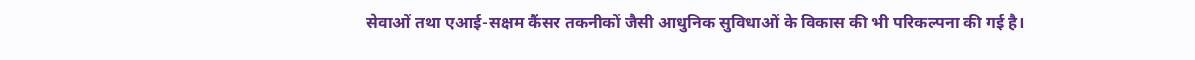सेवाओं तथा एआई-सक्षम कैंसर तकनीकों जैसी आधुनिक सुविधाओं के विकास की भी परिकल्पना की गई है।